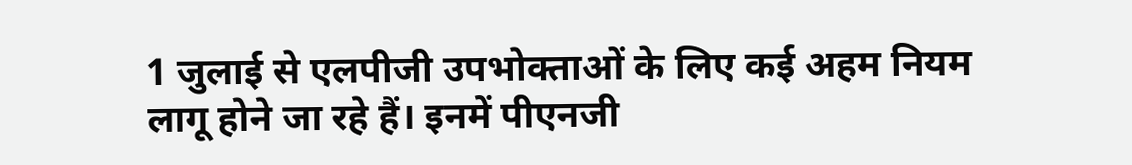1 जुलाई से एलपीजी उपभोक्ताओं के लिए कई अहम नियम लागू होने जा रहे हैं। इनमें पीएनजी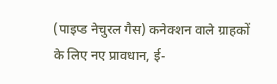(पाइप्ड नेचुरल गैस) कनेक्शन वाले ग्राहकों के लिए नए प्रावधान, ई-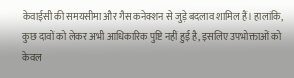केवाईसी की समयसीमा और गैस कनेक्शन से जुड़े बदलाव शामिल हैं। हालांकि, कुछ दावों को लेकर अभी आधिकारिक पुष्टि नहीं हुई है, इसलिए उपभोक्ताओं को केवल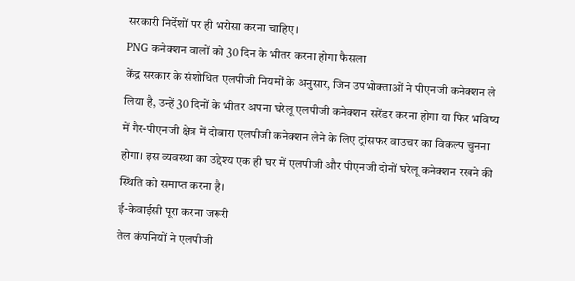सरकारी निर्देशों पर ही भरोसा करना चाहिए।
PNG कनेक्शन वालों को 30 दिन के भीतर करना होगा फैसला
केंद्र सरकार के संशोधित एलपीजी नियमों के अनुसार, जिन उपभोक्ताओं ने पीएनजी कनेक्शन ले लिया है, उन्हें 30 दिनों के भीतर अपना घरेलू एलपीजी कनेक्शन सरेंडर करना होगा या फिर भविष्य में गैर-पीएनजी क्षेत्र में दोबारा एलपीजी कनेक्शन लेने के लिए ट्रांसफर वाउचर का विकल्प चुनना होगा। इस व्यवस्था का उद्देश्य एक ही घर में एलपीजी और पीएनजी दोनों घरेलू कनेक्शन रखने की स्थिति को समाप्त करना है।
ई-केवाईसी पूरा करना जरूरी
तेल कंपनियों ने एलपीजी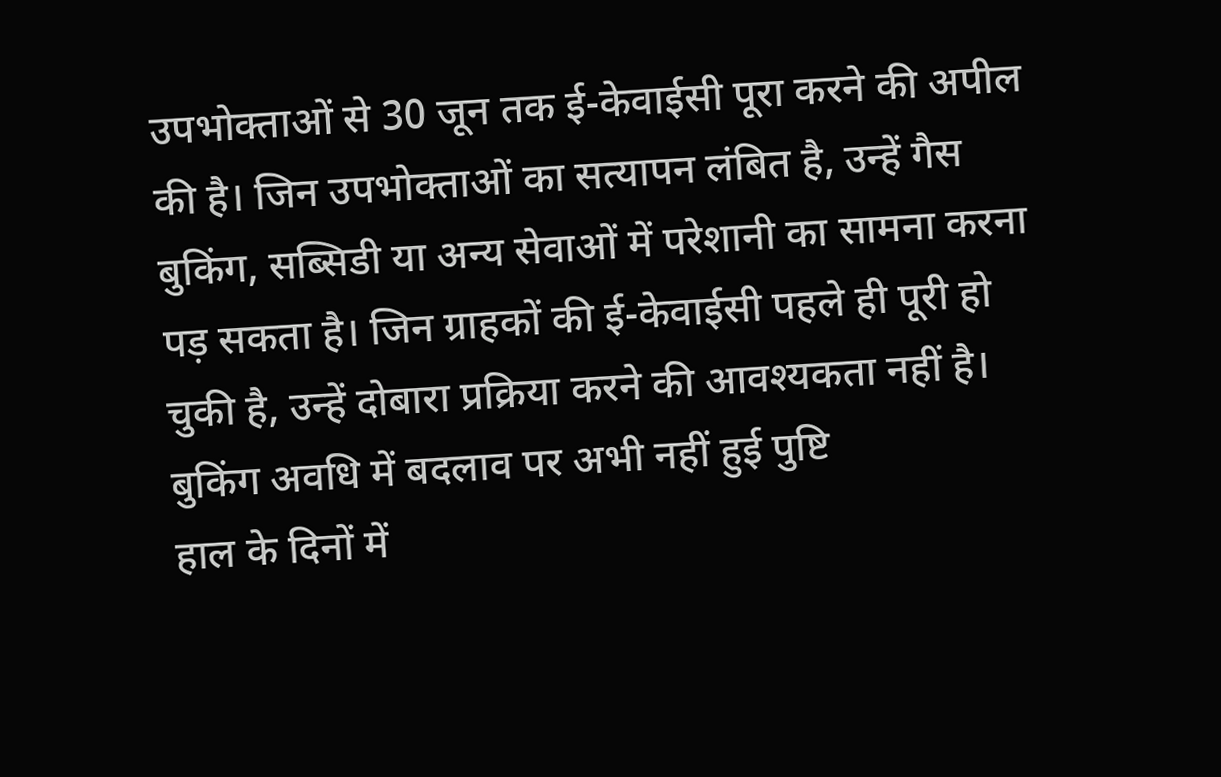उपभोक्ताओं से 30 जून तक ई-केवाईसी पूरा करने की अपील की है। जिन उपभोक्ताओं का सत्यापन लंबित है, उन्हें गैस बुकिंग, सब्सिडी या अन्य सेवाओं में परेशानी का सामना करना पड़ सकता है। जिन ग्राहकों की ई-केवाईसी पहले ही पूरी हो चुकी है, उन्हें दोबारा प्रक्रिया करने की आवश्यकता नहीं है।
बुकिंग अवधि में बदलाव पर अभी नहीं हुई पुष्टि
हाल के दिनों में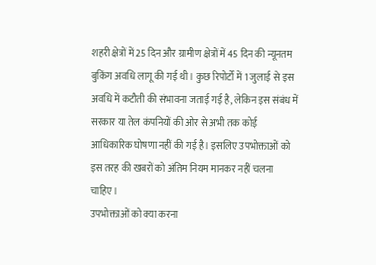शहरी क्षेत्रों में 25 दिन और ग्रामीण क्षेत्रों में 45 दिन की न्यूनतम बुकिंग अवधि लागू की गई थी। कुछ रिपोर्टों में 1 जुलाई से इस अवधि में कटौती की संभावना जताई गई है, लेकिन इस संबंध में सरकार या तेल कंपनियों की ओर से अभी तक कोई आधिकारिक घोषणा नहीं की गई है। इसलिए उपभोक्ताओं को इस तरह की खबरों को अंतिम नियम मानकर नहीं चलना चाहिए।
उपभोक्ताओं को क्या करना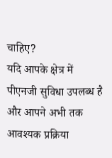चाहिए?
यदि आपके क्षेत्र में पीएनजी सुविधा उपलब्ध है और आपने अभी तक आवश्यक प्रक्रिया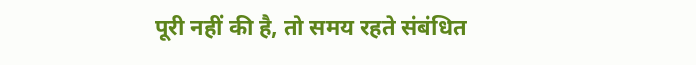पूरी नहीं की है, तो समय रहते संबंधित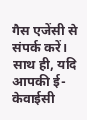गैस एजेंसी से संपर्क करें। साथ ही, यदि आपकी ई-केवाईसी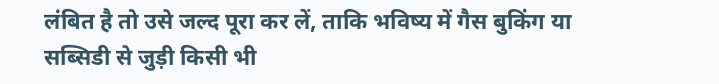लंबित है तो उसे जल्द पूरा कर लें, ताकि भविष्य में गैस बुकिंग या सब्सिडी से जुड़ी किसी भी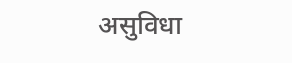असुविधा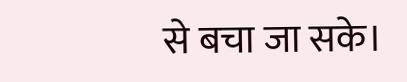से बचा जा सके।